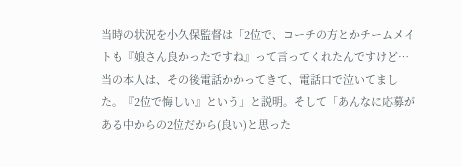当時の状況を小久保監督は「2位で、コーチの方とかチームメイトも『娘さん良かったですね』って言ってくれたんですけど…当の本人は、その後電話かかってきて、電話口で泣いてました。『2位で悔しい』という」と説明。そして「あんなに応募がある中からの2位だから(良い)と思った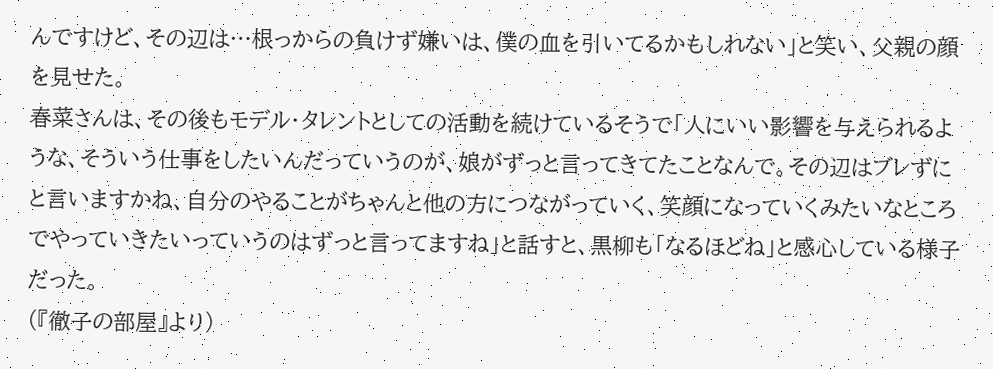んですけど、その辺は…根っからの負けず嫌いは、僕の血を引いてるかもしれない」と笑い、父親の顔を見せた。
春菜さんは、その後もモデル・タレントとしての活動を続けているそうで「人にいい影響を与えられるような、そういう仕事をしたいんだっていうのが、娘がずっと言ってきてたことなんで。その辺はブレずにと言いますかね、自分のやることがちゃんと他の方につながっていく、笑顔になっていくみたいなところでやっていきたいっていうのはずっと言ってますね」と話すと、黒柳も「なるほどね」と感心している様子だった。
(『徹子の部屋』より)